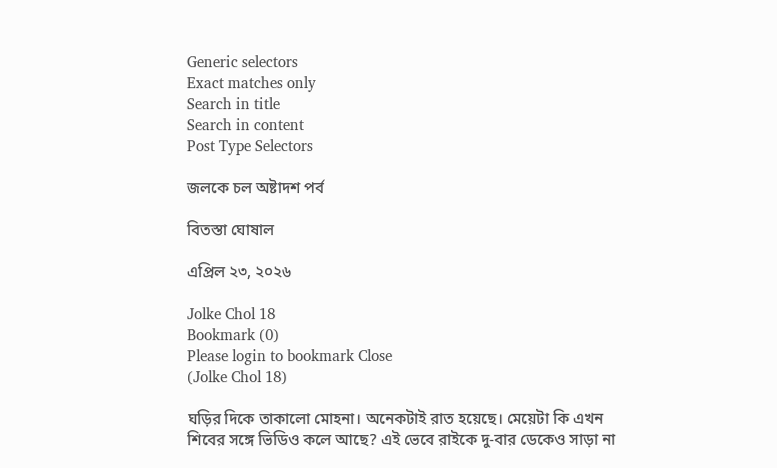Generic selectors
Exact matches only
Search in title
Search in content
Post Type Selectors

জলকে চল অষ্টাদশ পর্ব

বিতস্তা ঘোষাল

এপ্রিল ২৩, ২০২৬

Jolke Chol 18
Bookmark (0)
Please login to bookmark Close
(Jolke Chol 18)

ঘড়ির দিকে তাকালো মোহনা। অনেকটাই রাত হয়েছে। মেয়েটা কি এখন শিবের সঙ্গে ভিডিও কলে আছে? এই ভেবে রাইকে দু-বার ডেকেও সাড়া না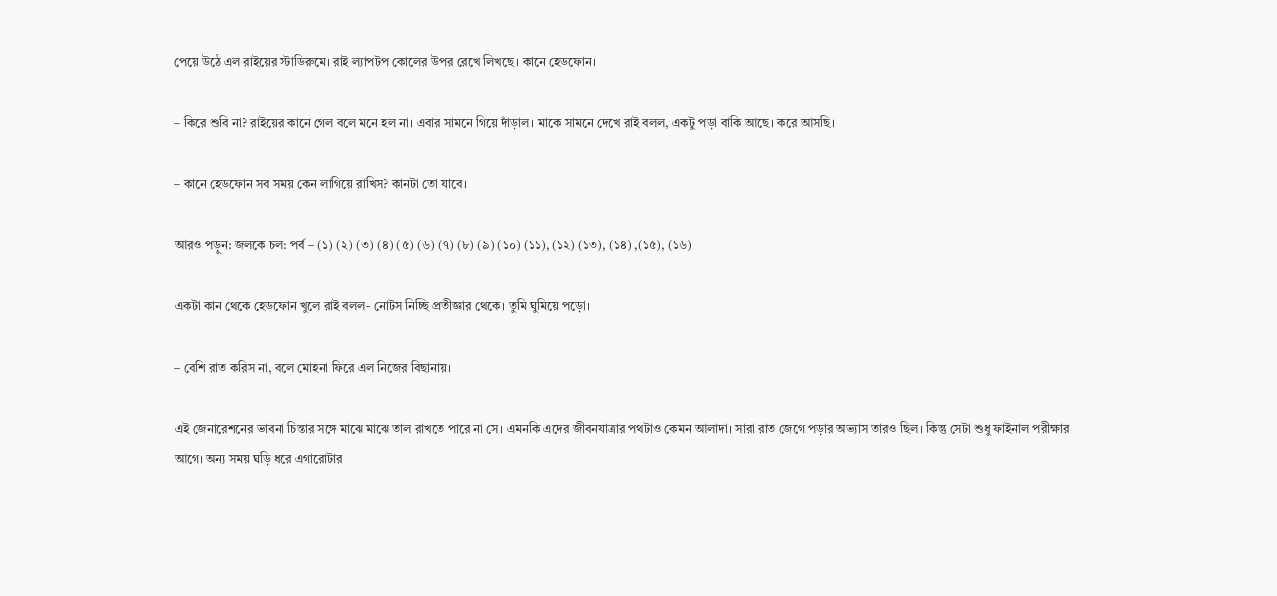পেয়ে উঠে এল রাইয়ের স্টাডিরুমে। রাই ল্যাপটপ কোলের উপর রেখে লিখছে। কানে হেডফোন।

– কিরে শুবি না? রাইয়ের কানে গেল বলে মনে হল না। এবার সামনে গিয়ে দাঁড়াল। মাকে সামনে দেখে রাই বলল, একটু পড়া বাকি আছে। করে আসছি।

– কানে হেডফোন সব সময় কেন লাগিয়ে রাখিস? কানটা তো যাবে।

আরও পড়ুন: জলকে চল: পর্ব – (১) (২) (৩) (৪) (৫) (৬) (৭) (৮) (৯) (১০) (১১), (১২) (১৩), (১৪) ,(১৫), (১৬)

একটা কান থেকে হেডফোন খুলে রাই বলল- নোটস নিচ্ছি প্রতীজ্ঞার থেকে। তুমি ঘুমিয়ে পড়ো।

– বেশি রাত করিস না, বলে মোহনা ফিরে এল নিজের বিছানায়।

এই জেনারেশনের ভাবনা চিন্তার সঙ্গে মাঝে মাঝে তাল রাখতে পারে না সে। এমনকি এদের জীবনযাত্রার পথটাও কেমন আলাদা। সারা রাত জেগে পড়ার অভ্যাস তারও ছিল। কিন্তু সেটা শুধু ফাইনাল পরীক্ষার আগে। অন্য সময় ঘড়ি ধরে এগারোটার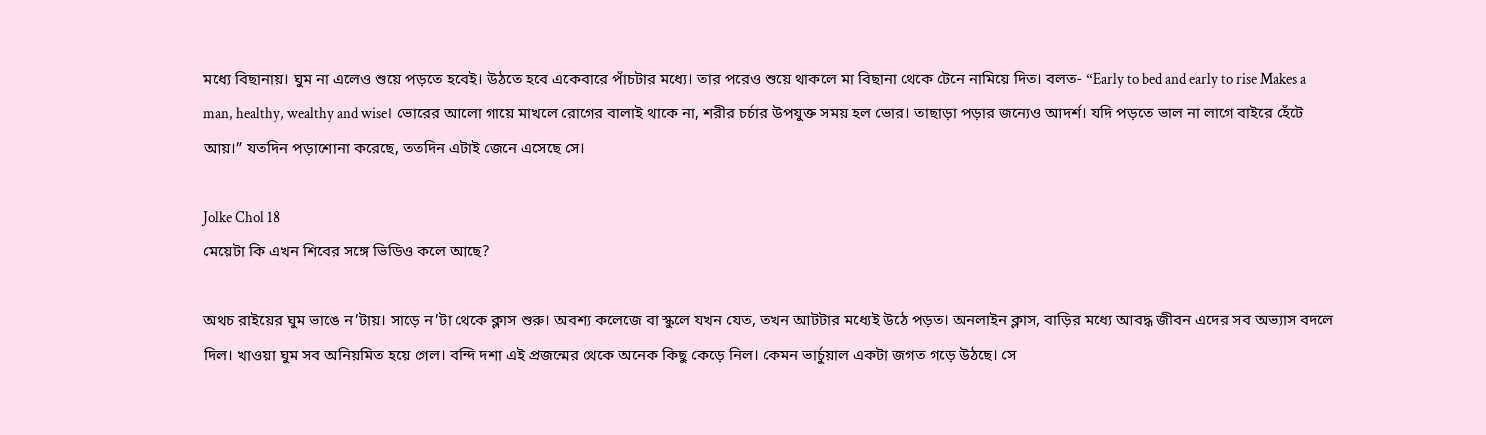মধ্যে বিছানায়। ঘুম না এলেও শুয়ে পড়তে হবেই। উঠতে হবে একেবারে পাঁচটার মধ্যে। তার পরেও শুয়ে থাকলে মা বিছানা থেকে টেনে নামিয়ে দিত। বলত- “Early to bed and early to rise Makes a man, healthy, wealthy and wise। ভোরের আলো গায়ে মাখলে রোগের বালাই থাকে না, শরীর চর্চার উপযুক্ত সময় হল ভোর। তাছাড়া পড়ার জন্যেও আদর্শ। যদি পড়তে ভাল না লাগে বাইরে হেঁটে আয়।” যতদিন পড়াশোনা করেছে, ততদিন এটাই জেনে এসেছে সে।

Jolke Chol 18
মেয়েটা কি এখন শিবের সঙ্গে ভিডিও কলে আছে?

অথচ রাইয়ের ঘুম ভাঙে ন’টায়। সাড়ে ন’টা থেকে ক্লাস শুরু। অবশ্য কলেজে বা স্কুলে যখন যেত, তখন আটটার মধ্যেই উঠে পড়ত। অনলাইন ক্লাস, বাড়ির মধ্যে আবদ্ধ জীবন এদের সব অভ্যাস বদলে দিল। খাওয়া ঘুম সব অনিয়মিত হয়ে গেল। বন্দি দশা এই প্রজন্মের থেকে অনেক কিছু কেড়ে নিল। কেমন ভার্চুয়াল একটা জগত গড়ে উঠছে। সে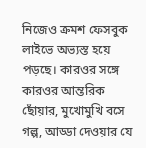নিজেও ক্রমশ ফেসবুক লাইভে অভ্যস্ত হয়ে পড়ছে। কারওর সঙ্গে কারওর আন্তরিক ছোঁয়ার, মুখোমুখি বসে গল্প, আড্ডা দেওয়ার যে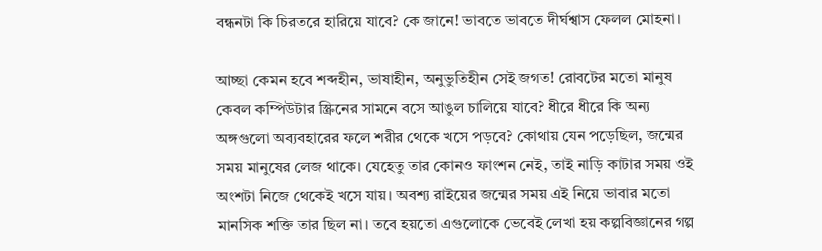বন্ধনটা কি চিরতরে হারিয়ে যাবে? কে জানে! ভাবতে ভাবতে দীর্ঘশ্বাস ফেলল মোহনা।

আচ্ছা কেমন হবে শব্দহীন, ভাষাহীন, অনুভুতিহীন সেই জগত! রোবটের মতো মানুষ কেবল কম্পিউটার স্ক্রিনের সামনে বসে আঙুল চালিয়ে যাবে? ধীরে ধীরে কি অন্য অঙ্গগুলো অব্যবহারের ফলে শরীর থেকে খসে পড়বে? কোথায় যেন পড়েছিল, জন্মের সময় মানুষের লেজ থাকে। যেহেতু তার কোনও ফাংশন নেই, তাই নাড়ি কাটার সময় ওই অংশটা নিজে থেকেই খসে যায়। অবশ্য রাইয়ের জন্মের সময় এই নিয়ে ভাবার মতো মানসিক শক্তি তার ছিল না। তবে হয়তো এগুলোকে ভেবেই লেখা হয় কল্পবিজ্ঞানের গল্প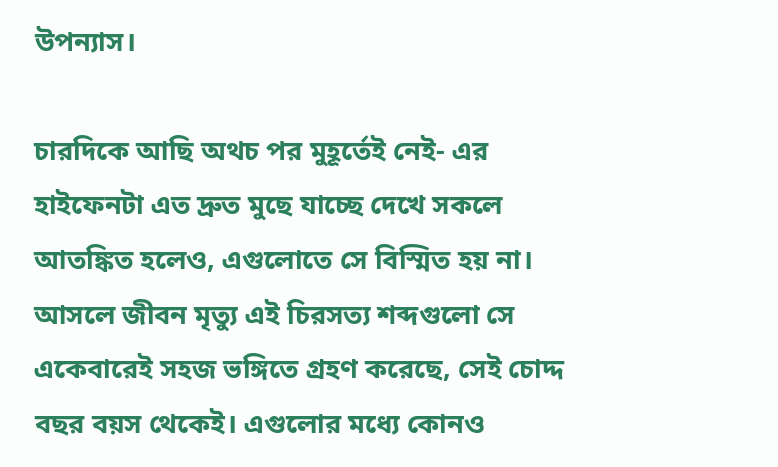উপন্যাস।

চারদিকে আছি অথচ পর মুহূর্তেই নেই- এর হাইফেনটা এত দ্রুত মুছে যাচ্ছে দেখে সকলে আতঙ্কিত হলেও, এগুলোতে সে বিস্মিত হয় না। আসলে জীবন মৃত্যু এই চিরসত্য শব্দগুলো সে একেবারেই সহজ ভঙ্গিতে গ্রহণ করেছে, সেই চোদ্দ বছর বয়স থেকেই। এগুলোর মধ্যে কোনও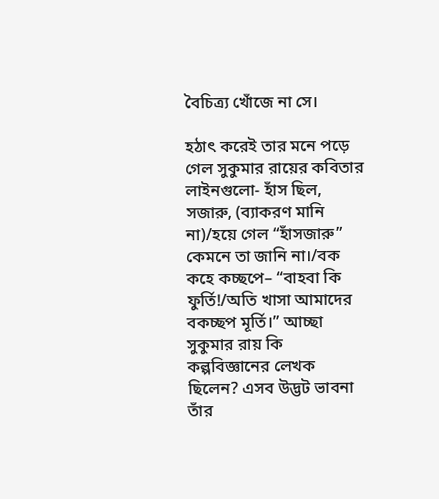বৈচিত্র্য খোঁজে না সে।

হঠাৎ করেই তার মনে পড়ে গেল সুকুমার রায়ের কবিতার লাইনগুলো- হাঁস ছিল, সজারু, (ব্যাকরণ মানি না)/হয়ে গেল “হাঁসজারু” কেমনে তা জানি না।/বক কহে কচ্ছপে– “বাহবা কি ফুর্তি!/অতি খাসা আমাদের বকচ্ছপ মূর্তি।” আচ্ছা সুকুমার রায় কি কল্পবিজ্ঞানের লেখক ছিলেন? এসব উদ্ভট ভাবনা তাঁর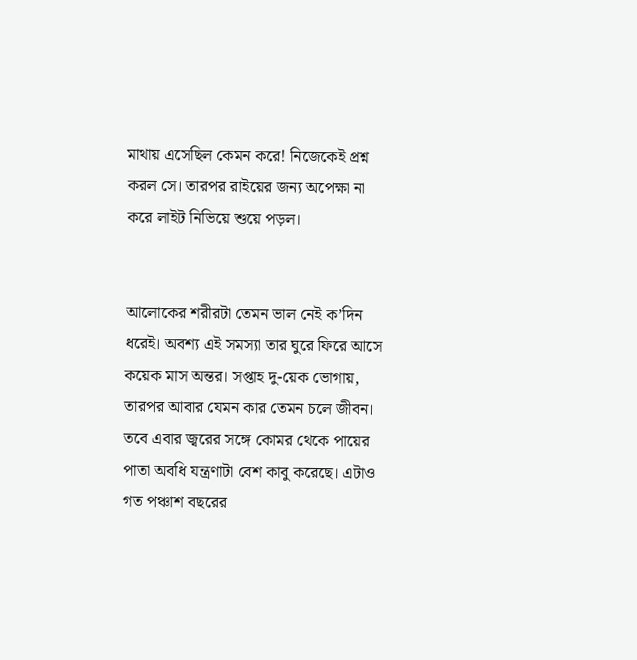মাথায় এসেছিল কেমন করে! নিজেকেই প্রশ্ন করল সে। তারপর রাইয়ের জন্য অপেক্ষা না করে লাইট নিভিয়ে শুয়ে পড়ল।


আলোকের শরীরটা তেমন ভাল নেই ক’দিন ধরেই। অবশ্য এই সমস্যা তার ঘুরে ফিরে আসে কয়েক মাস অন্তর। সপ্তাহ দু-য়েক ভোগায়, তারপর আবার যেমন কার তেমন চলে জীবন। তবে এবার জ্বরের সঙ্গে কোমর থেকে পায়ের পাতা অবধি যন্ত্রণাটা বেশ কাবু করেছে। এটাও গত পঞ্চাশ বছরের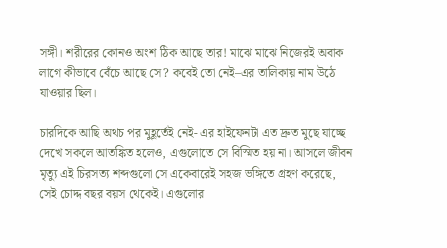সঙ্গী। শরীরের কোনও অংশ ঠিক আছে তার! মাঝে মাঝে নিজেরই অবাক লাগে কীভাবে বেঁচে আছে সে? কবেই তো নেই–এর তালিকায় নাম উঠে যাওয়ার ছিল।

চারদিকে আছি অথচ পর মুহূর্তেই নেই- এর হাইফেনটা এত দ্রুত মুছে যাচ্ছে দেখে সকলে আতঙ্কিত হলেও, এগুলোতে সে বিস্মিত হয় না। আসলে জীবন মৃত্যু এই চিরসত্য শব্দগুলো সে একেবারেই সহজ ভঙ্গিতে গ্রহণ করেছে, সেই চোদ্দ বছর বয়স থেকেই। এগুলোর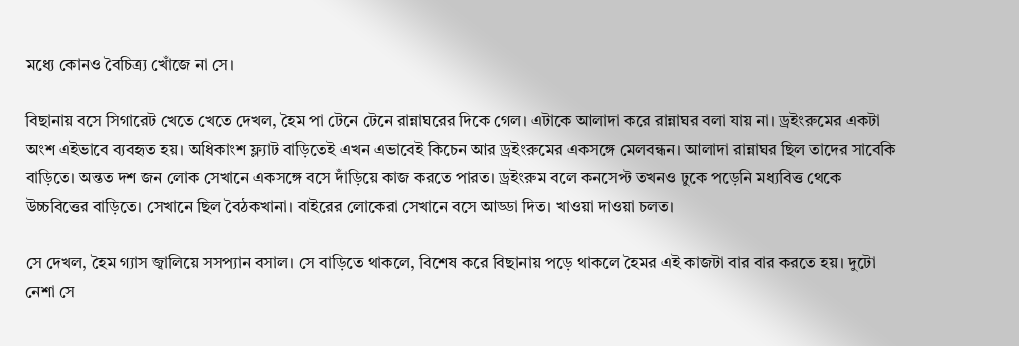মধ্যে কোনও বৈচিত্র্য খোঁজে না সে।

বিছানায় বসে সিগারেট খেতে খেতে দেখল, হৈম পা টেনে টেনে রান্নাঘরের দিকে গেল। এটাকে আলাদা করে রান্নাঘর বলা যায় না। ড্রইংরুমের একটা অংশ এইভাবে ব্যবহৃত হয়। অধিকাংশ ফ্ল্যাট বাড়িতেই এখন এভাবেই কিচেন আর ড্রইংরুমের একসঙ্গে মেলবন্ধন। আলাদা রান্নাঘর ছিল তাদের সাবেকি বাড়িতে। অন্তত দশ জন লোক সেখানে একসঙ্গে বসে দাঁড়িয়ে কাজ করতে পারত। ড্রইংরুম বলে কনসেপ্ট তখনও ঢুকে পড়েনি মধ্যবিত্ত থেকে উচ্চবিত্তের বাড়িতে। সেখানে ছিল বৈঠকখানা। বাইরের লোকেরা সেখানে বসে আড্ডা দিত। খাওয়া দাওয়া চলত।

সে দেখল, হৈম গ্যাস জ্বালিয়ে সসপ্যান বসাল। সে বাড়িতে থাকলে, বিশেষ করে বিছানায় পড়ে থাকলে হৈমর এই কাজটা বার বার করতে হয়। দুটো নেশা সে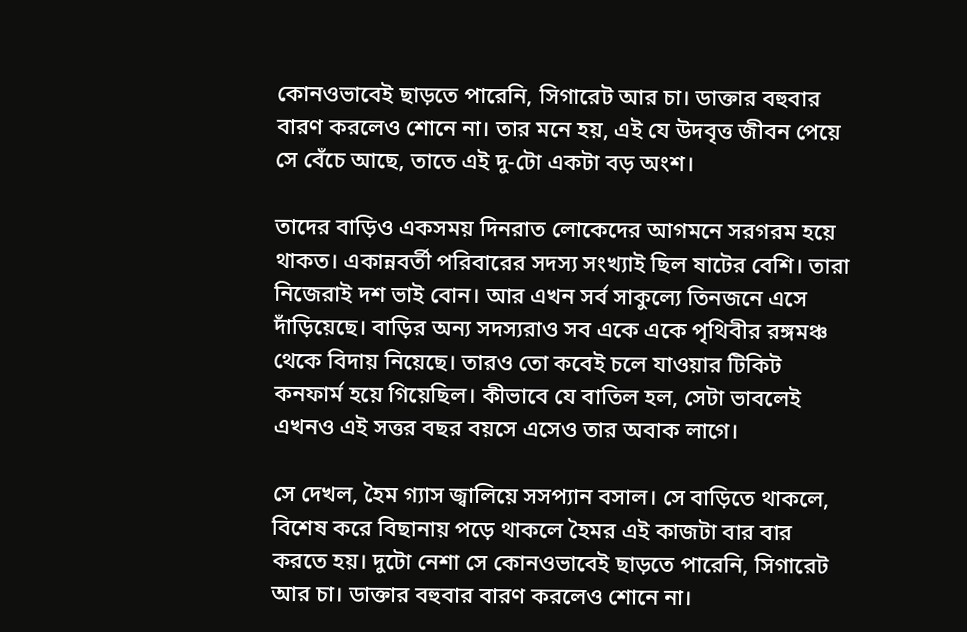কোনওভাবেই ছাড়তে পারেনি, সিগারেট আর চা। ডাক্তার বহুবার বারণ করলেও শোনে না। তার মনে হয়, এই যে উদবৃত্ত জীবন পেয়ে সে বেঁচে আছে, তাতে এই দু-টো একটা বড় অংশ।

তাদের বাড়িও একসময় দিনরাত লোকেদের আগমনে সরগরম হয়ে থাকত। একান্নবর্তী পরিবারের সদস্য সংখ্যাই ছিল ষাটের বেশি। তারা নিজেরাই দশ ভাই বোন। আর এখন সর্ব সাকুল্যে তিনজনে এসে দাঁড়িয়েছে। বাড়ির অন্য সদস্যরাও সব একে একে পৃথিবীর রঙ্গমঞ্চ থেকে বিদায় নিয়েছে। তারও তো কবেই চলে যাওয়ার টিকিট কনফার্ম হয়ে গিয়েছিল। কীভাবে যে বাতিল হল, সেটা ভাবলেই এখনও এই সত্তর বছর বয়সে এসেও তার অবাক লাগে।

সে দেখল, হৈম গ্যাস জ্বালিয়ে সসপ্যান বসাল। সে বাড়িতে থাকলে, বিশেষ করে বিছানায় পড়ে থাকলে হৈমর এই কাজটা বার বার করতে হয়। দুটো নেশা সে কোনওভাবেই ছাড়তে পারেনি, সিগারেট আর চা। ডাক্তার বহুবার বারণ করলেও শোনে না।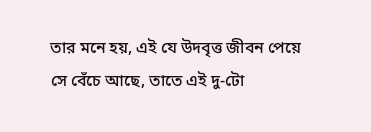তার মনে হয়, এই যে উদবৃত্ত জীবন পেয়ে সে বেঁচে আছে, তাতে এই দু-টো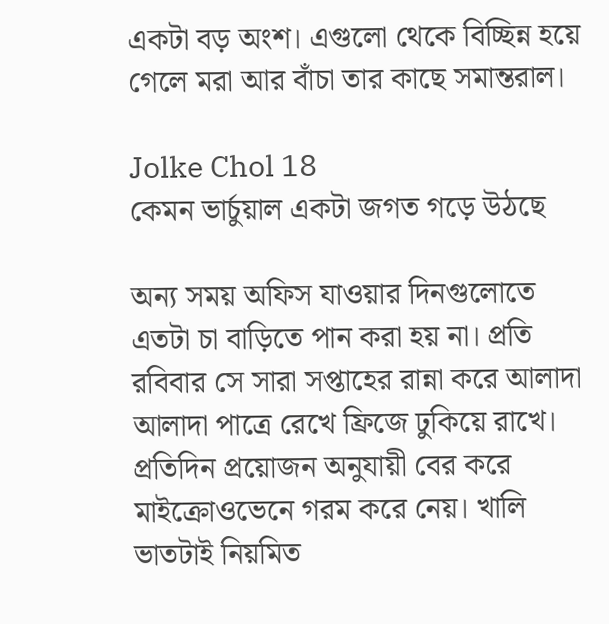একটা বড় অংশ। এগুলো থেকে বিচ্ছিন্ন হয়ে গেলে মরা আর বাঁচা তার কাছে সমান্তরাল।

Jolke Chol 18
কেমন ভার্চুয়াল একটা জগত গড়ে উঠছে

অন্য সময় অফিস যাওয়ার দিনগুলোতে এতটা চা বাড়িতে পান করা হয় না। প্রতি রবিবার সে সারা সপ্তাহের রান্না করে আলাদা আলাদা পাত্রে রেখে ফ্রিজে ঢুকিয়ে রাখে। প্রতিদিন প্রয়োজন অনুযায়ী বের করে মাইক্রোওভেনে গরম করে নেয়। খালি ভাতটাই নিয়মিত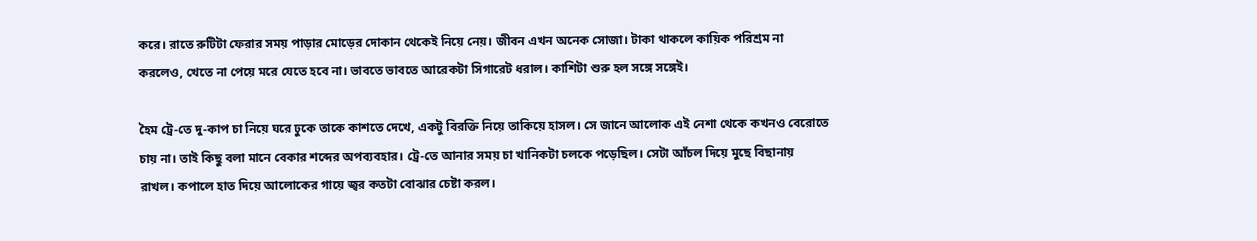করে। রাতে রুটিটা ফেরার সময় পাড়ার মোড়ের দোকান থেকেই নিয়ে নেয়। জীবন এখন অনেক সোজা। টাকা থাকলে কায়িক পরিশ্রম না করলেও, খেতে না পেয়ে মরে যেতে হবে না। ভাবতে ভাবতে আরেকটা সিগারেট ধরাল। কাশিটা শুরু হল সঙ্গে সঙ্গেই।

হৈম ট্রে-তে দু-কাপ চা নিয়ে ঘরে ঢুকে তাকে কাশতে দেখে, একটু বিরক্তি নিয়ে তাকিয়ে হাসল। সে জানে আলোক এই নেশা থেকে কখনও বেরোতে চায় না। তাই কিছু বলা মানে বেকার শব্দের অপব্যবহার। ট্রে-তে আনার সময় চা খানিকটা চলকে পড়েছিল। সেটা আঁচল দিয়ে মুছে বিছানায় রাখল। কপালে হাত দিয়ে আলোকের গায়ে জ্বর কতটা বোঝার চেষ্টা করল।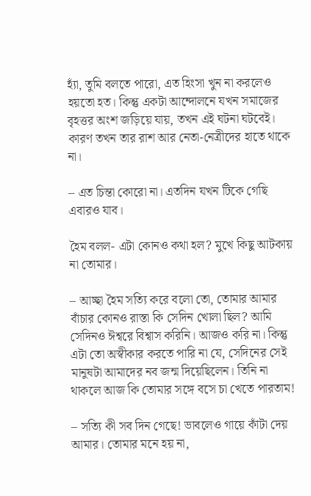হ্যাঁ, তুমি বলতে পারো, এত হিংসা খুন না করলেও হয়তো হত। কিন্তু একটা আন্দোলনে যখন সমাজের বৃহত্তর অংশ জড়িয়ে যায়, তখন এই ঘটনা ঘটবেই। কারণ তখন তার রাশ আর নেতা-নেত্রীদের হাতে থাকে না।

– এত চিন্তা কোরো না। এতদিন যখন টিকে গেছি এবারও যাব।

হৈম বলল- এটা কোনও কথা হল? মুখে কিছু আটকায় না তোমার।

– আচ্ছা হৈম সত্যি করে বলো তো, তোমার আমার বাঁচার কোনও রাস্তা কি সেদিন খোলা ছিল? আমি সেদিনও ঈশ্বরে বিশ্বাস করিনি। আজও করি না। কিন্তু এটা তো অস্বীকার করতে পারি না যে, সেদিনের সেই মানুষটা আমাদের নব জন্ম দিয়েছিলেন। তিনি না থাকলে আজ কি তোমার সঙ্গে বসে চা খেতে পারতাম!

– সত্যি কী সব দিন গেছে! ভাবলেও গায়ে কাঁটা দেয় আমার। তোমার মনে হয় না,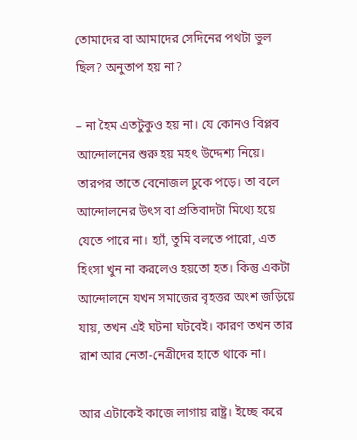তোমাদের বা আমাদের সেদিনের পথটা ভুল ছিল? অনুতাপ হয় না?

– না হৈম এতটুকুও হয় না। যে কোনও বিপ্লব আন্দোলনের শুরু হয় মহৎ উদ্দেশ্য নিয়ে। তারপর তাতে বেনোজল ঢুকে পড়ে। তা বলে আন্দোলনের উৎস বা প্রতিবাদটা মিথ্যে হয়ে যেতে পারে না। হ্যাঁ, তুমি বলতে পারো, এত হিংসা খুন না করলেও হয়তো হত। কিন্তু একটা আন্দোলনে যখন সমাজের বৃহত্তর অংশ জড়িয়ে যায়, তখন এই ঘটনা ঘটবেই। কারণ তখন তার রাশ আর নেতা-নেত্রীদের হাতে থাকে না।

আর এটাকেই কাজে লাগায় রাষ্ট্র। ইচ্ছে করে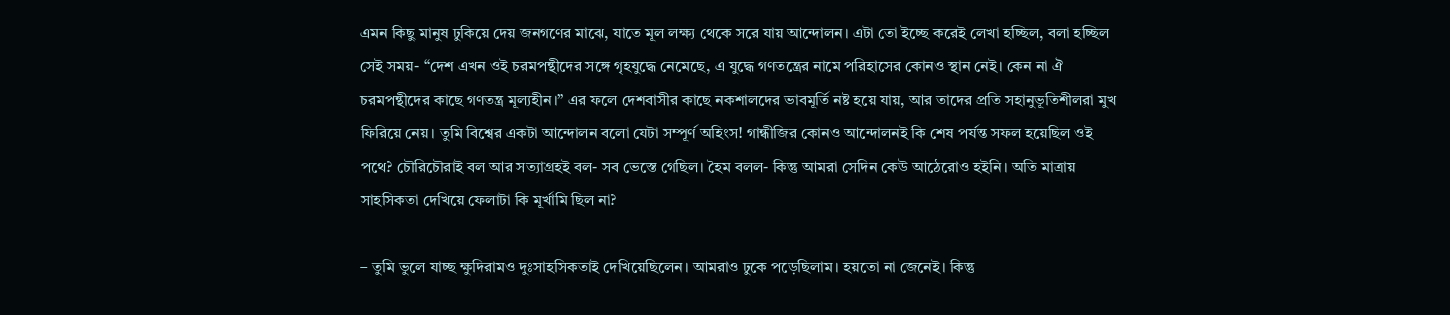এমন কিছু মানুষ ঢুকিয়ে দেয় জনগণের মাঝে, যাতে মূল লক্ষ্য থেকে সরে যায় আন্দোলন। এটা তো ইচ্ছে করেই লেখা হচ্ছিল, বলা হচ্ছিল সেই সময়- “দেশ এখন ওই চরমপন্থীদের সঙ্গে গৃহযুদ্ধে নেমেছে, এ যুদ্ধে গণতন্ত্রের নামে পরিহাসের কোনও স্থান নেই। কেন না ঐ চরমপন্থীদের কাছে গণতন্ত্র মূল্যহীন।” এর ফলে দেশবাসীর কাছে নকশালদের ভাবমূর্তি নষ্ট হয়ে যায়, আর তাদের প্রতি সহানুভূতিশীলরা মুখ ফিরিয়ে নেয়। তুমি বিশ্বের একটা আন্দোলন বলো যেটা সম্পূর্ণ অহিংস! গান্ধীজির কোনও আন্দোলনই কি শেষ পর্যন্ত সফল হয়েছিল ওই পথে? চৌরিচৌরাই বল আর সত্যাগ্রহই বল- সব ভেস্তে গেছিল। হৈম বলল- কিন্তু আমরা সেদিন কেউ আঠেরোও হইনি। অতি মাত্রায় সাহসিকতা দেখিয়ে ফেলাটা কি মূর্খামি ছিল না?

– তুমি ভুলে যাচ্ছ ক্ষুদিরামও দুঃসাহসিকতাই দেখিয়েছিলেন। আমরাও ঢুকে পড়েছিলাম। হয়তো না জেনেই। কিন্তু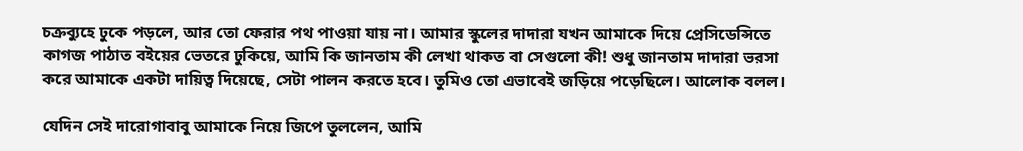চক্রব্যুহে ঢুকে পড়লে, আর তো ফেরার পথ পাওয়া যায় না। আমার স্কুলের দাদারা যখন আমাকে দিয়ে প্রেসিডেন্সিতে কাগজ পাঠাত বইয়ের ভেতরে ঢুকিয়ে, আমি কি জানতাম কী লেখা থাকত বা সেগুলো কী! শুধু জানতাম দাদারা ভরসা করে আমাকে একটা দায়িত্ব দিয়েছে, সেটা পালন করতে হবে। তুমিও তো এভাবেই জড়িয়ে পড়েছিলে। আলোক বলল।

যেদিন সেই দারোগাবাবু আমাকে নিয়ে জিপে তুললেন, আমি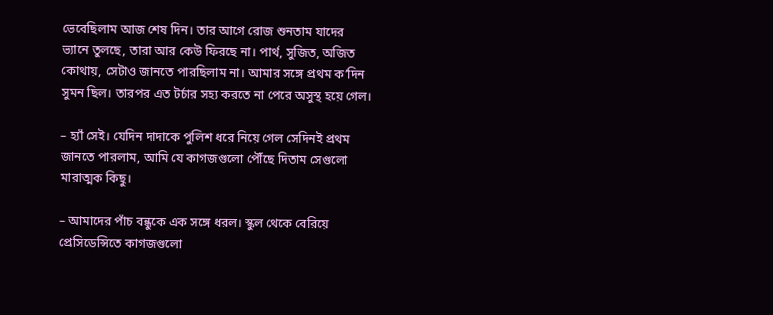ভেবেছিলাম আজ শেষ দিন। তার আগে রোজ শুনতাম যাদের ভ্যানে তুলছে, তারা আর কেউ ফিরছে না। পার্থ, সুজিত, অজিত কোথায়, সেটাও জানতে পারছিলাম না। আমার সঙ্গে প্রথম ক’দিন সুমন ছিল। তারপর এত টর্চার সহ্য করতে না পেরে অসুস্থ হয়ে গেল।

– হ্যাঁ সেই। যেদিন দাদাকে পুলিশ ধরে নিয়ে গেল সেদিনই প্রথম জানতে পারলাম, আমি যে কাগজগুলো পৌঁছে দিতাম সেগুলো মারাত্মক কিছু।

– আমাদের পাঁচ বন্ধুকে এক সঙ্গে ধরল। স্কুল থেকে বেরিয়ে প্রেসিডেন্সিতে কাগজগুলো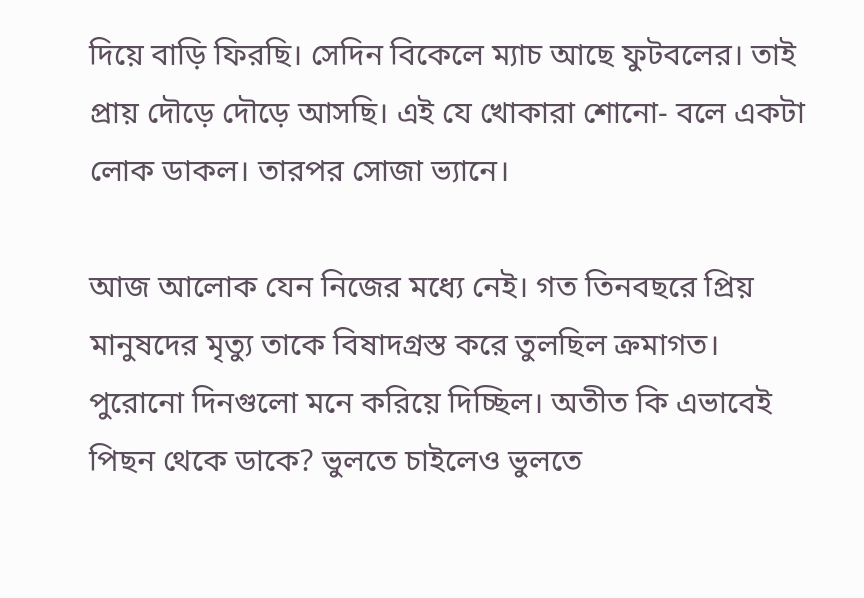দিয়ে বাড়ি ফিরছি। সেদিন বিকেলে ম্যাচ আছে ফুটবলের। তাই প্রায় দৌড়ে দৌড়ে আসছি। এই যে খোকারা শোনো- বলে একটা লোক ডাকল। তারপর সোজা ভ্যানে।

আজ আলোক যেন নিজের মধ্যে নেই। গত তিনবছরে প্রিয় মানুষদের মৃত্যু তাকে বিষাদগ্রস্ত করে তুলছিল ক্রমাগত। পুরোনো দিনগুলো মনে করিয়ে দিচ্ছিল। অতীত কি এভাবেই পিছন থেকে ডাকে? ভুলতে চাইলেও ভুলতে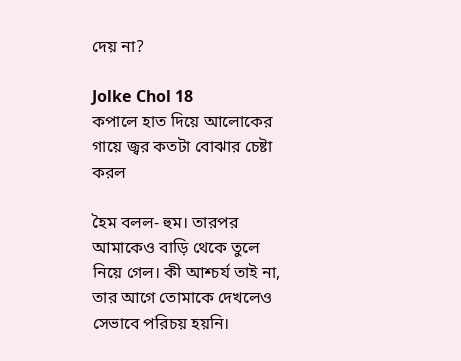দেয় না?

Jolke Chol 18
কপালে হাত দিয়ে আলোকের গায়ে জ্বর কতটা বোঝার চেষ্টা করল

হৈম বলল- হুম। তারপর আমাকেও বাড়ি থেকে তুলে নিয়ে গেল। কী আশ্চর্য তাই না, তার আগে তোমাকে দেখলেও সেভাবে পরিচয় হয়নি।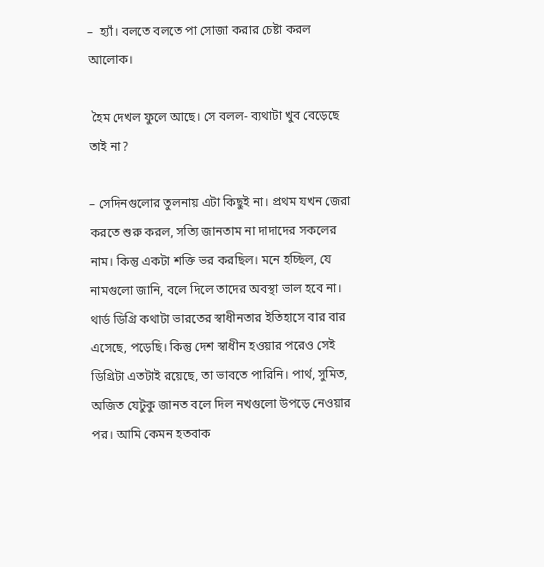–  হ্যাঁ। বলতে বলতে পা সোজা করার চেষ্টা করল আলোক।

 হৈম দেখল ফুলে আছে। সে বলল- ব্যথাটা খুব বেড়েছে তাই না?

– সেদিনগুলোর তুলনায় এটা কিছুই না। প্রথম যখন জেরা করতে শুরু করল, সত্যি জানতাম না দাদাদের সকলের নাম। কিন্তু একটা শক্তি ভর করছিল। মনে হচ্ছিল, যে নামগুলো জানি, বলে দিলে তাদের অবস্থা ভাল হবে না। থার্ড ডিগ্রি কথাটা ভারতের স্বাধীনতার ইতিহাসে বার বার এসেছে, পড়েছি। কিন্তু দেশ স্বাধীন হওয়ার পরেও সেই ডিগ্রিটা এতটাই রয়েছে, তা ভাবতে পারিনি। পার্থ, সুমিত, অজিত যেটুকু জানত বলে দিল নখগুলো উপড়ে নেওয়ার পর। আমি কেমন হতবাক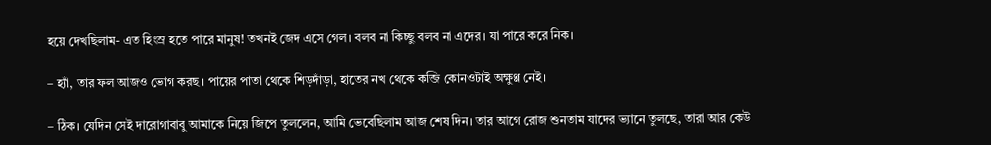হয়ে দেখছিলাম- এত হিংস্র হতে পারে মানুষ! তখনই জেদ এসে গেল। বলব না কিচ্ছু বলব না এদের। যা পারে করে নিক।

– হ্যাঁ, তার ফল আজও ভোগ করছ। পায়ের পাতা থেকে শিড়দাঁড়া, হাতের নখ থেকে কব্জি কোনওটাই অক্ষুণ্ণ নেই।

– ঠিক। যেদিন সেই দারোগাবাবু আমাকে নিয়ে জিপে তুললেন, আমি ভেবেছিলাম আজ শেষ দিন। তার আগে রোজ শুনতাম যাদের ভ্যানে তুলছে, তারা আর কেউ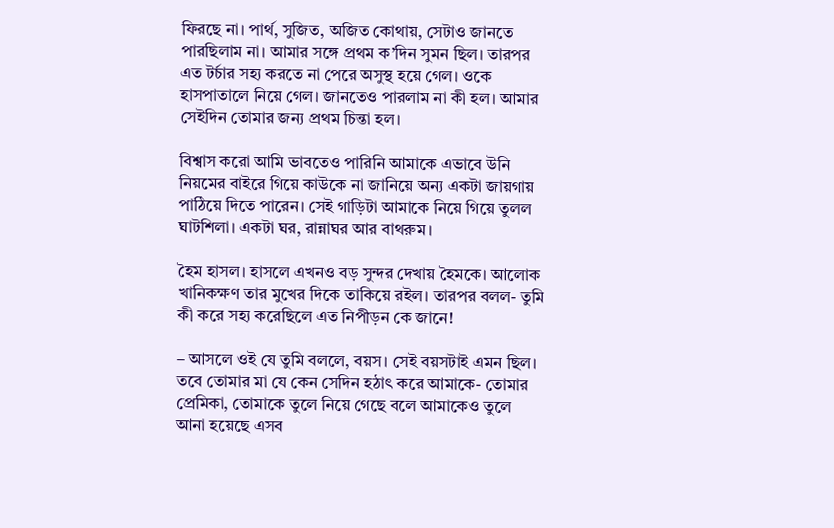ফিরছে না। পার্থ, সুজিত, অজিত কোথায়, সেটাও জানতে পারছিলাম না। আমার সঙ্গে প্রথম ক’দিন সুমন ছিল। তারপর এত টর্চার সহ্য করতে না পেরে অসুস্থ হয়ে গেল। ওকে হাসপাতালে নিয়ে গেল। জানতেও পারলাম না কী হল। আমার সেইদিন তোমার জন্য প্রথম চিন্তা হল।

বিশ্বাস করো আমি ভাবতেও পারিনি আমাকে এভাবে উনি নিয়মের বাইরে গিয়ে কাউকে না জানিয়ে অন্য একটা জায়গায় পাঠিয়ে দিতে পারেন। সেই গাড়িটা আমাকে নিয়ে গিয়ে তুলল ঘাটশিলা। একটা ঘর, রান্নাঘর আর বাথরুম।

হৈম হাসল। হাসলে এখনও বড় সুন্দর দেখায় হৈমকে। আলোক খানিকক্ষণ তার মুখের দিকে তাকিয়ে রইল। তারপর বলল- তুমি কী করে সহ্য করেছিলে এত নিপীড়ন কে জানে!

– আসলে ওই যে তুমি বললে, বয়স। সেই বয়সটাই এমন ছিল। তবে তোমার মা যে কেন সেদিন হঠাৎ করে আমাকে- তোমার প্রেমিকা, তোমাকে তুলে নিয়ে গেছে বলে আমাকেও তুলে আনা হয়েছে এসব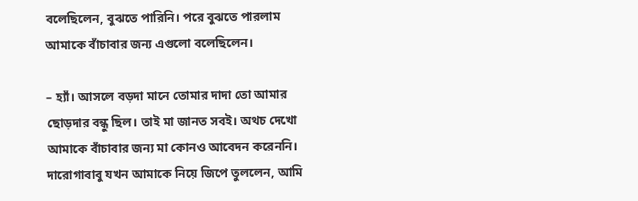বলেছিলেন, বুঝতে পারিনি। পরে বুঝতে পারলাম আমাকে বাঁচাবার জন্য এগুলো বলেছিলেন।

– হ্যাঁ। আসলে বড়দা মানে তোমার দাদা তো আমার ছোড়দার বন্ধু ছিল। তাই মা জানত সবই। অথচ দেখো আমাকে বাঁচাবার জন্য মা কোনও আবেদন করেননি। দারোগাবাবু যখন আমাকে নিয়ে জিপে তুললেন, আমি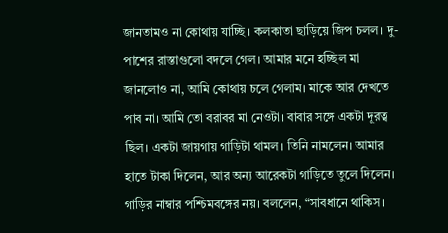জানতামও না কোথায় যাচ্ছি। কলকাতা ছাড়িয়ে জিপ চলল। দু-পাশের রাস্তাগুলো বদলে গেল। আমার মনে হচ্ছিল মা জানলোও না, আমি কোথায় চলে গেলাম। মাকে আর দেখতে পাব না। আমি তো বরাবর মা নেওটা। বাবার সঙ্গে একটা দূরত্ব ছিল। একটা জায়গায় গাড়িটা থামল। তিনি নামলেন। আমার হাতে টাকা দিলেন, আর অন্য আরেকটা গাড়িতে তুলে দিলেন। গাড়ির নাম্বার পশ্চিমবঙ্গের নয়। বললেন, “সাবধানে থাকিস।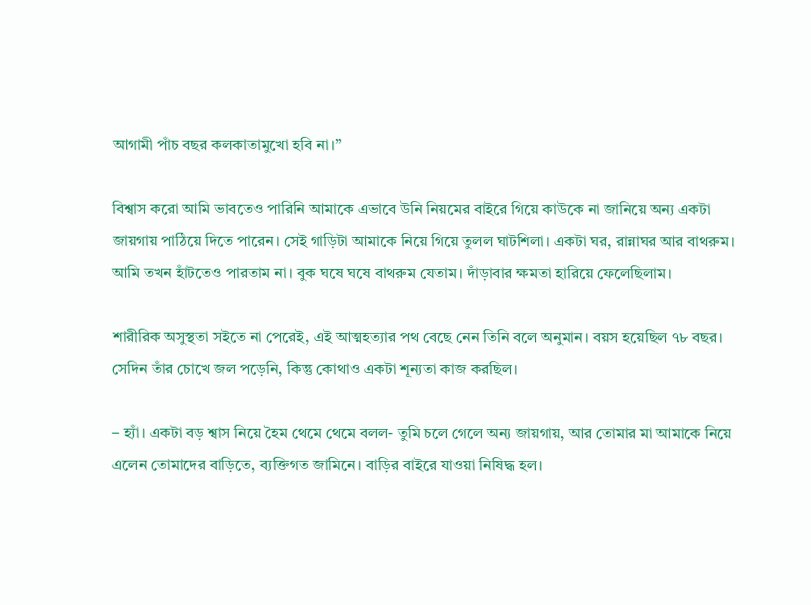আগামী পাঁচ বছর কলকাতামুখো হবি না।”

বিশ্বাস করো আমি ভাবতেও পারিনি আমাকে এভাবে উনি নিয়মের বাইরে গিয়ে কাউকে না জানিয়ে অন্য একটা জায়গায় পাঠিয়ে দিতে পারেন। সেই গাড়িটা আমাকে নিয়ে গিয়ে তুলল ঘাটশিলা। একটা ঘর, রান্নাঘর আর বাথরুম। আমি তখন হাঁটতেও পারতাম না। বুক ঘষে ঘষে বাথরুম যেতাম। দাঁড়াবার ক্ষমতা হারিয়ে ফেলেছিলাম।

শারীরিক অসুস্থতা সইতে না পেরেই, এই আত্মহত্যার পথ বেছে নেন তিনি বলে অনুমান। বয়স হয়েছিল ৭৮ বছর। সেদিন তাঁর চোখে জল পড়েনি, কিন্তু কোথাও একটা শূন্যতা কাজ করছিল।

– হ্যাঁ। একটা বড় শ্বাস নিয়ে হৈম থেমে থেমে বলল- তুমি চলে গেলে অন্য জায়গায়, আর তোমার মা আমাকে নিয়ে এলেন তোমাদের বাড়িতে, ব্যক্তিগত জামিনে। বাড়ির বাইরে যাওয়া নিষিদ্ধ হল।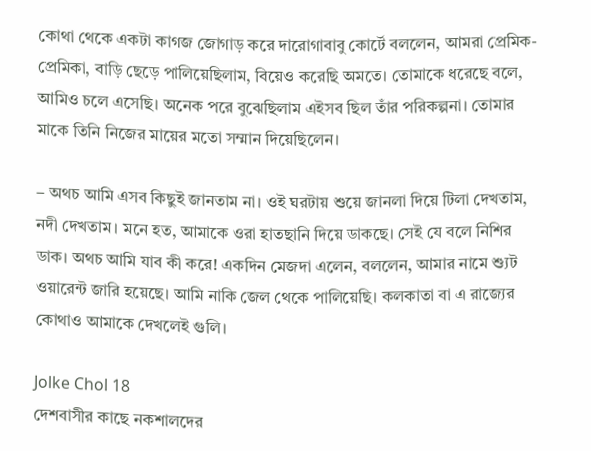কোথা থেকে একটা কাগজ জোগাড় করে দারোগাবাবু কোর্টে বললেন, আমরা প্রেমিক-প্রেমিকা, বাড়ি ছেড়ে পালিয়েছিলাম, বিয়েও করেছি অমতে। তোমাকে ধরেছে বলে, আমিও চলে এসেছি। অনেক পরে বুঝেছিলাম এইসব ছিল তাঁর পরিকল্পনা। তোমার মাকে তিনি নিজের মায়ের মতো সম্মান দিয়েছিলেন।

– অথচ আমি এসব কিছুই জানতাম না। ওই ঘরটায় শুয়ে জানলা দিয়ে টিলা দেখতাম, নদী দেখতাম। মনে হত, আমাকে ওরা হাতছানি দিয়ে ডাকছে। সেই যে বলে নিশির ডাক। অথচ আমি যাব কী করে! একদিন মেজদা এলেন, বললেন, আমার নামে শ্যুট ওয়ারেন্ট জারি হয়েছে। আমি নাকি জেল থেকে পালিয়েছি। কলকাতা বা এ রাজ্যের কোথাও আমাকে দেখলেই গুলি।

Jolke Chol 18
দেশবাসীর কাছে নকশালদের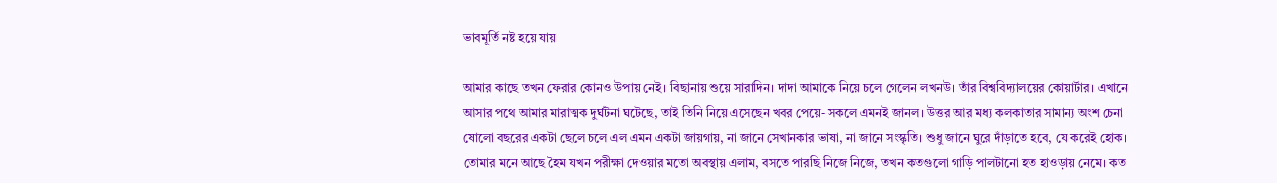ভাবমূর্তি নষ্ট হয়ে যায়

আমার কাছে তখন ফেরার কোনও উপায় নেই। বিছানায় শুয়ে সারাদিন। দাদা আমাকে নিয়ে চলে গেলেন লখনউ। তাঁর বিশ্ববিদ্যালয়ের কোয়ার্টার। এখানে আসার পথে আমার মারাত্মক দুর্ঘটনা ঘটেছে, তাই তিনি নিয়ে এসেছেন খবর পেয়ে- সকলে এমনই জানল। উত্তর আর মধ্য কলকাতার সামান্য অংশ চেনা ষোলো বছরের একটা ছেলে চলে এল এমন একটা জায়গায়, না জানে সেখানকার ভাষা, না জানে সংস্কৃতি। শুধু জানে ঘুরে দাঁড়াতে হবে, যে করেই হোক। তোমার মনে আছে হৈম যখন পরীক্ষা দেওয়ার মতো অবস্থায় এলাম, বসতে পারছি নিজে নিজে, তখন কতগুলো গাড়ি পালটানো হত হাওড়ায় নেমে। কত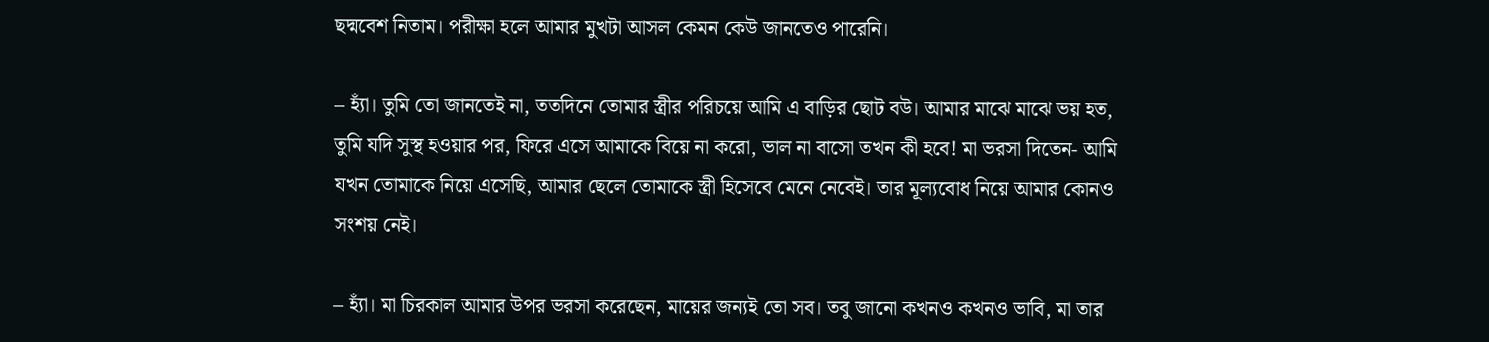ছদ্মবেশ নিতাম। পরীক্ষা হলে আমার মুখটা আসল কেমন কেউ জানতেও পারেনি।

– হ্যাঁ। তুমি তো জানতেই না, ততদিনে তোমার স্ত্রীর পরিচয়ে আমি এ বাড়ির ছোট বউ। আমার মাঝে মাঝে ভয় হত, তুমি যদি সুস্থ হওয়ার পর, ফিরে এসে আমাকে বিয়ে না করো, ভাল না বাসো তখন কী হবে! মা ভরসা দিতেন- আমি যখন তোমাকে নিয়ে এসেছি, আমার ছেলে তোমাকে স্ত্রী হিসেবে মেনে নেবেই। তার মূল্যবোধ নিয়ে আমার কোনও সংশয় নেই।

– হ্যাঁ। মা চিরকাল আমার উপর ভরসা করেছেন, মায়ের জন্যই তো সব। তবু জানো কখনও কখনও ভাবি, মা তার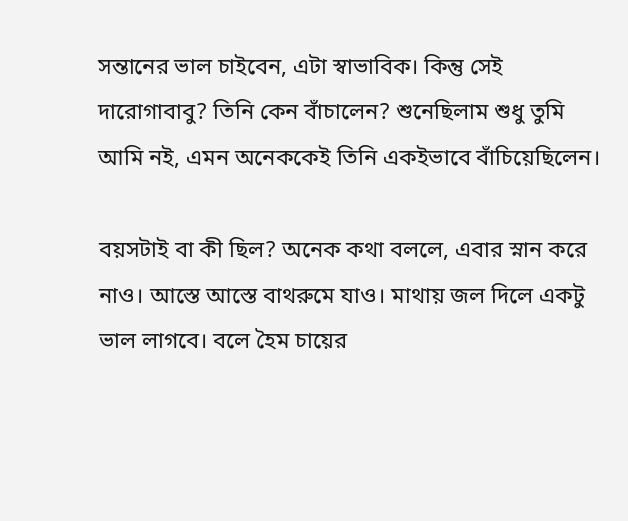সন্তানের ভাল চাইবেন, এটা স্বাভাবিক। কিন্তু সেই দারোগাবাবু? তিনি কেন বাঁচালেন? শুনেছিলাম শুধু তুমি আমি নই, এমন অনেককেই তিনি একইভাবে বাঁচিয়েছিলেন।

বয়সটাই বা কী ছিল? অনেক কথা বললে, এবার স্নান করে নাও। আস্তে আস্তে বাথরুমে যাও। মাথায় জল দিলে একটু ভাল লাগবে। বলে হৈম চায়ের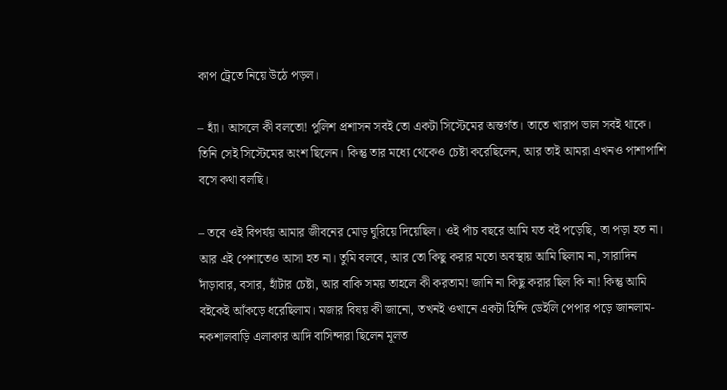কাপ ট্রেতে নিয়ে উঠে পড়ল।

– হ্যাঁ। আসলে কী বলতো! পুলিশ প্রশাসন সবই তো একটা সিস্টেমের অন্তর্গত। তাতে খারাপ ভাল সবই থাকে। তিনি সেই সিস্টেমের অংশ ছিলেন। কিন্তু তার মধ্যে থেকেও চেষ্টা করেছিলেন, আর তাই আমরা এখনও পাশাপাশি বসে কথা বলছি।

– তবে ওই বিপর্যয় আমার জীবনের মোড় ঘুরিয়ে দিয়েছিল। ওই পাঁচ বছরে আমি যত বই পড়েছি, তা পড়া হত না। আর এই পেশাতেও আসা হত না। তুমি বলবে, আর তো কিছু করার মতো অবস্থায় আমি ছিলাম না, সারাদিন দাঁড়াবার, বসার, হাঁটার চেষ্টা, আর বাকি সময় তাহলে কী করতাম! জানি না কিছু করার ছিল কি না! কিন্তু আমি বইকেই আঁকড়ে ধরেছিলাম। মজার বিষয় কী জানো, তখনই ওখানে একটা হিন্দি ডেইলি পেপার পড়ে জানলাম- নকশালবাড়ি এলাকার আদি বাসিন্দারা ছিলেন মূলত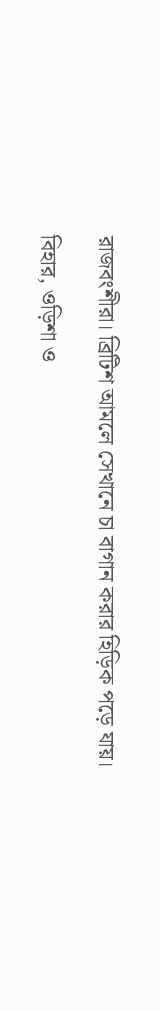রাজবংশীরা। ব্রিটিশ আমলে সেখানে চা বাগান করার হিড়িক পড়ে যায়।

বিহার, ওড়িশা ও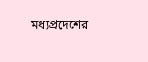মধ্যপ্রদেশের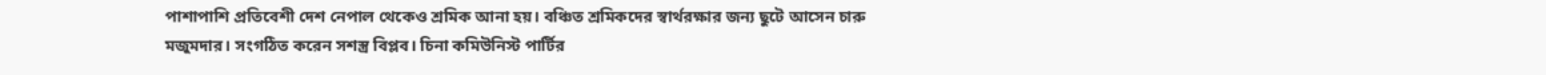পাশাপাশি প্রতিবেশী দেশ নেপাল থেকেও শ্রমিক আনা হয়। বঞ্চিত শ্রমিকদের স্বার্থরক্ষার জন্য ছুটে আসেন চারু মজুমদার। সংগঠিত করেন সশস্ত্র বিপ্লব। চিনা কমিউনিস্ট পার্টির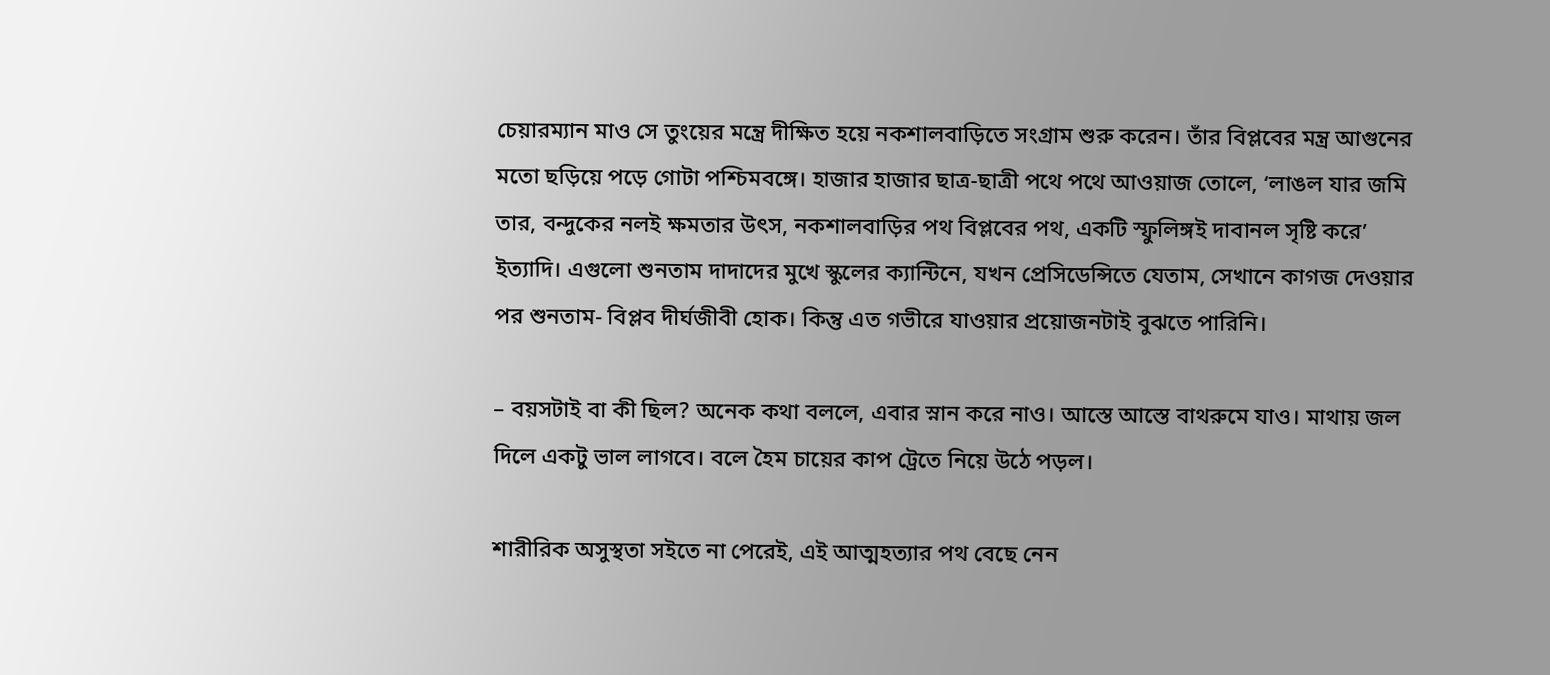চেয়ারম্যান মাও সে তুংয়ের মন্ত্রে দীক্ষিত হয়ে নকশালবাড়িতে সংগ্রাম শুরু করেন। তাঁর বিপ্লবের মন্ত্র আগুনের মতো ছড়িয়ে পড়ে গোটা পশ্চিমবঙ্গে। হাজার হাজার ছাত্র-ছাত্রী পথে পথে আওয়াজ তোলে, ‘লাঙল যার জমি তার, বন্দুকের নলই ক্ষমতার উৎস, নকশালবাড়ির পথ বিপ্লবের পথ, একটি স্ফুলিঙ্গই দাবানল সৃষ্টি করে’ ইত্যাদি। এগুলো শুনতাম দাদাদের মুখে স্কুলের ক্যান্টিনে, যখন প্রেসিডেন্সিতে যেতাম, সেখানে কাগজ দেওয়ার পর শুনতাম- বিপ্লব দীর্ঘজীবী হোক। কিন্তু এত গভীরে যাওয়ার প্রয়োজনটাই বুঝতে পারিনি।

– বয়সটাই বা কী ছিল? অনেক কথা বললে, এবার স্নান করে নাও। আস্তে আস্তে বাথরুমে যাও। মাথায় জল দিলে একটু ভাল লাগবে। বলে হৈম চায়ের কাপ ট্রেতে নিয়ে উঠে পড়ল।

শারীরিক অসুস্থতা সইতে না পেরেই, এই আত্মহত্যার পথ বেছে নেন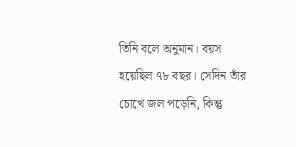তিনি বলে অনুমান। বয়স হয়েছিল ৭৮ বছর। সেদিন তাঁর চোখে জল পড়েনি, কিন্তু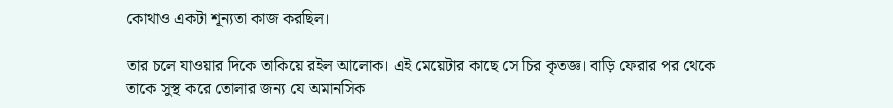কোথাও একটা শূন্যতা কাজ করছিল।

তার চলে যাওয়ার দিকে তাকিয়ে রইল আলোক। এই মেয়েটার কাছে সে চির কৃতজ্ঞ। বাড়ি ফেরার পর থেকে তাকে সুস্থ করে তোলার জন্য যে অমানসিক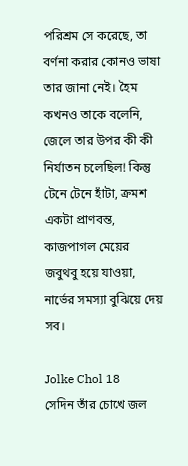পরিশ্রম সে করেছে, তা বর্ণনা করার কোনও ভাষা তার জানা নেই। হৈম কখনও তাকে বলেনি, জেলে তার উপর কী কী নির্যাতন চলেছিল! কিন্তু টেনে টেনে হাঁটা, ক্রমশ একটা প্রাণবন্ত, কাজপাগল মেয়ের জবুথবু হয়ে যাওয়া, নার্ভের সমস্যা বুঝিয়ে দেয় সব।

Jolke Chol 18
সেদিন তাঁর চোখে জল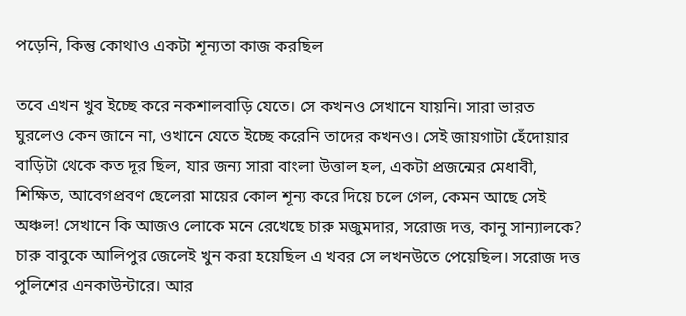পড়েনি, কিন্তু কোথাও একটা শূন্যতা কাজ করছিল

তবে এখন খুব ইচ্ছে করে নকশালবাড়ি যেতে। সে কখনও সেখানে যায়নি। সারা ভারত ঘুরলেও কেন জানে না, ওখানে যেতে ইচ্ছে করেনি তাদের কখনও। সেই জায়গাটা হেঁদোয়ার বাড়িটা থেকে কত দূর ছিল, যার জন্য সারা বাংলা উত্তাল হল, একটা প্রজন্মের মেধাবী, শিক্ষিত, আবেগপ্রবণ ছেলেরা মায়ের কোল শূন্য করে দিয়ে চলে গেল, কেমন আছে সেই অঞ্চল! সেখানে কি আজও লোকে মনে রেখেছে চারু মজুমদার, সরোজ দত্ত, কানু সান্যালকে? চারু বাবুকে আলিপুর জেলেই খুন করা হয়েছিল এ খবর সে লখনউতে পেয়েছিল। সরোজ দত্ত পুলিশের এনকাউন্টারে। আর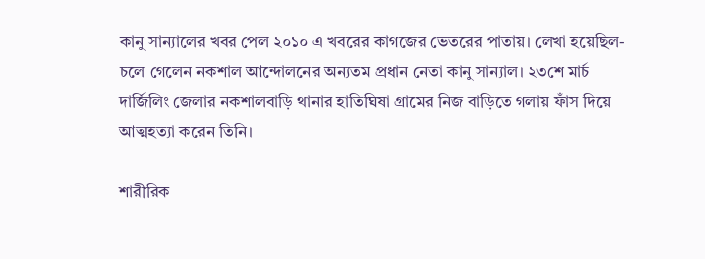কানু সান্যালের খবর পেল ২০১০ এ খবরের কাগজের ভেতরের পাতায়। লেখা হয়েছিল- চলে গেলেন নকশাল আন্দোলনের অন্যতম প্রধান নেতা কানু সান্যাল। ২৩শে মার্চ  দার্জিলিং জেলার নকশালবাড়ি থানার হাতিঘিষা গ্রামের নিজ বাড়িতে গলায় ফাঁস দিয়ে আত্মহত্যা করেন তিনি।

শারীরিক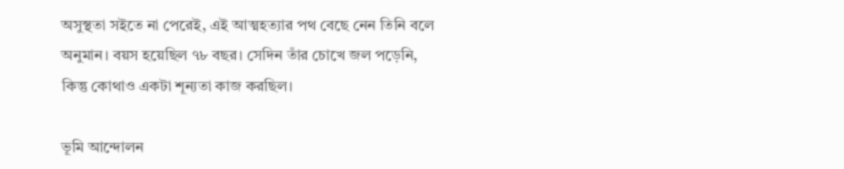অসুস্থতা সইতে না পেরেই, এই আত্মহত্যার পথ বেছে নেন তিনি বলে অনুমান। বয়স হয়েছিল ৭৮ বছর। সেদিন তাঁর চোখে জল পড়েনি, কিন্তু কোথাও একটা শূন্যতা কাজ করছিল।

ভূমি আন্দোলন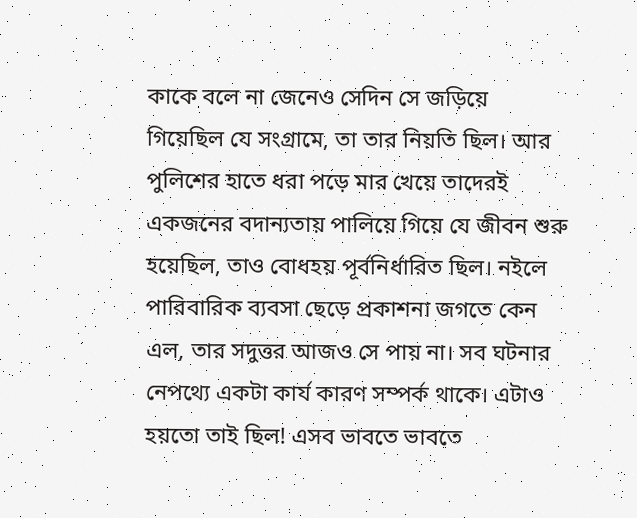কাকে বলে না জেনেও সেদিন সে জড়িয়ে গিয়েছিল যে সংগ্রামে, তা তার নিয়তি ছিল। আর পুলিশের হাতে ধরা পড়ে মার খেয়ে তাদেরই একজনের বদান্যতায় পালিয়ে গিয়ে যে জীবন শুরু হয়েছিল, তাও বোধহয় পূর্বনির্ধারিত ছিল। নইলে পারিবারিক ব্যবসা ছেড়ে প্রকাশনা জগতে কেন এল, তার সদুত্তর আজও সে পায় না। সব ঘটনার নেপথ্যে একটা কার্য কারণ সম্পর্ক থাকে। এটাও হয়তো তাই ছিল! এসব ভাবতে ভাবতে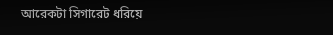আরেকটা সিগারেট ধরিয়ে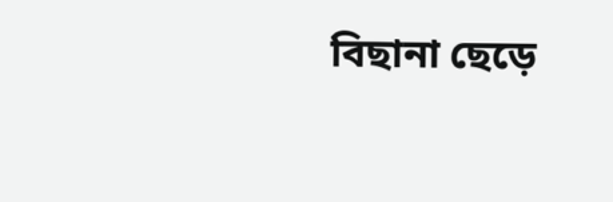বিছানা ছেড়ে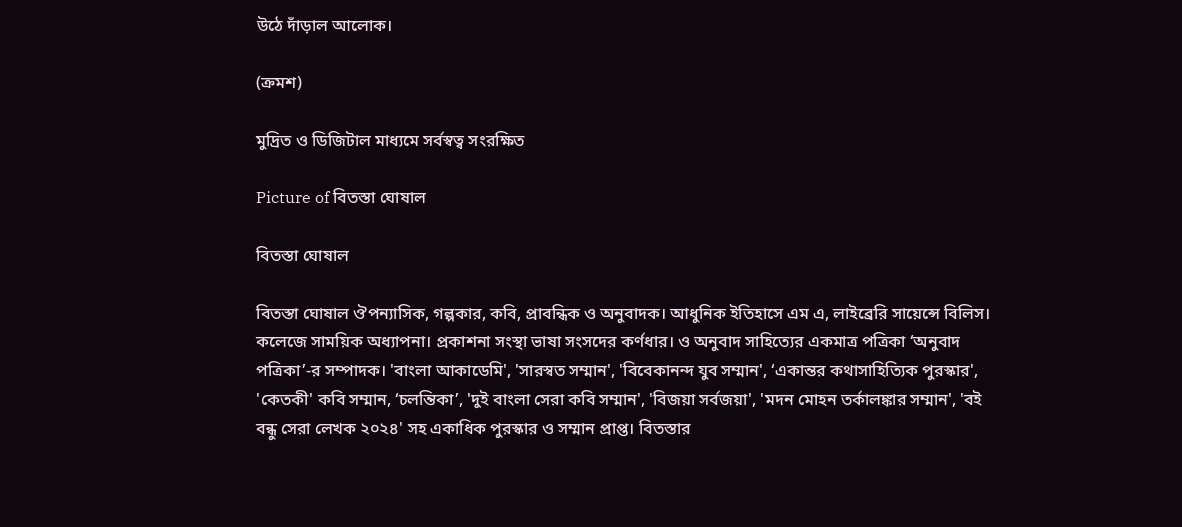উঠে দাঁড়াল আলোক।

(ক্রমশ)

মুদ্রিত ও ডিজিটাল মাধ্যমে সর্বস্বত্ব সংরক্ষিত

Picture of বিতস্তা ঘোষাল

বিতস্তা ঘোষাল

বিতস্তা ঘোষাল ঔপন্যাসিক, গল্পকার, কবি, প্রাবন্ধিক ও অনুবাদক। আধুনিক ইতিহাসে এম এ, লাইব্রেরি সায়েন্সে বিলিস। কলেজে সাময়িক অধ্যাপনা। প্রকাশনা সংস্থা ভাষা সংসদের কর্ণধার। ও অনুবাদ সাহিত্যের একমাত্র পত্রিকা ‘অনুবাদ পত্রিকা’-র সম্পাদক। 'বাংলা আকাডেমি', 'সারস্বত সম্মান', 'বিবেকানন্দ যুব সম্মান', ‘একান্তর কথাসাহিত্যিক পুরস্কার', 'কেতকী' কবি সম্মান, ‘চলন্তিকা’, 'দুই বাংলা সেরা কবি সম্মান', 'বিজয়া সর্বজয়া', 'মদন মোহন তর্কালঙ্কার সম্মান', 'বই বন্ধু সেরা লেখক ২০২৪' সহ একাধিক পুরস্কার ও সম্মান প্রাপ্ত। বিতস্তার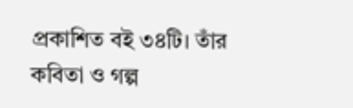প্রকাশিত বই ৩৪টি। তাঁর কবিতা ও গল্প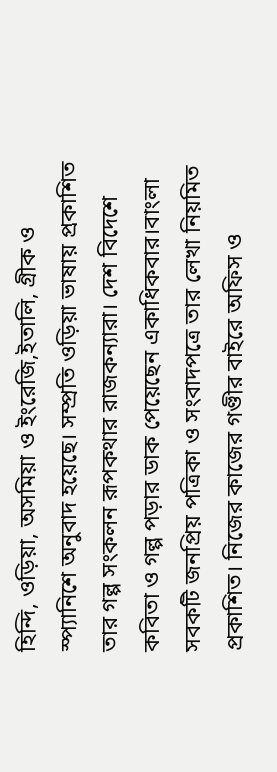হিন্দি, ওড়িয়া, অসমিয়া ও ইংরেজি,ইতালি, গ্রীক ও স্প্যানিশে অনুবাদ হয়েছে। সম্প্রতি ওড়িয়া ভাষায় প্রকাশিত তার গল্প সংকলন রূপকথার রাজকন্যারা। দেশ বিদেশে কবিতা ও গল্প পড়ার ডাক পেয়েছেন একাধিকবার।বাংলা সবকটি জনপ্রিয় পত্রিকা ও সংবাদপত্রে তার লেখা নিয়মিত প্রকাশিত। নিজের কাজের গণ্ডীর বাইরে অফিস ও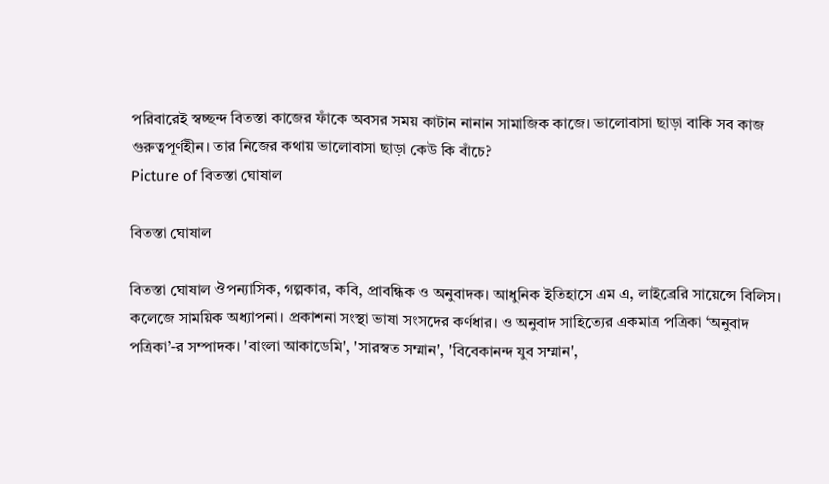পরিবারেই স্বচ্ছন্দ বিতস্তা কাজের ফাঁকে অবসর সময় কাটান নানান সামাজিক কাজে। ভালোবাসা ছাড়া বাকি সব কাজ গুরুত্বপূর্ণহীন। তার নিজের কথায় ভালোবাসা ছাড়া কেউ কি বাঁচে?
Picture of বিতস্তা ঘোষাল

বিতস্তা ঘোষাল

বিতস্তা ঘোষাল ঔপন্যাসিক, গল্পকার, কবি, প্রাবন্ধিক ও অনুবাদক। আধুনিক ইতিহাসে এম এ, লাইব্রেরি সায়েন্সে বিলিস। কলেজে সাময়িক অধ্যাপনা। প্রকাশনা সংস্থা ভাষা সংসদের কর্ণধার। ও অনুবাদ সাহিত্যের একমাত্র পত্রিকা ‘অনুবাদ পত্রিকা’-র সম্পাদক। 'বাংলা আকাডেমি', 'সারস্বত সম্মান', 'বিবেকানন্দ যুব সম্মান',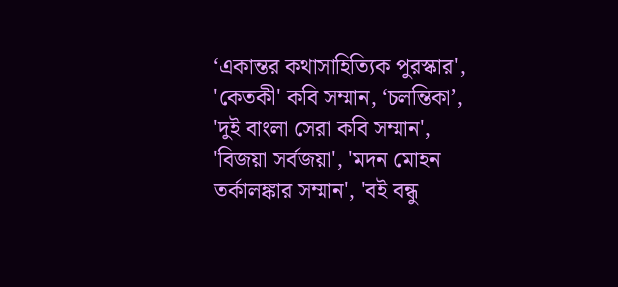‘একান্তর কথাসাহিত্যিক পুরস্কার', 'কেতকী' কবি সম্মান, ‘চলন্তিকা’, 'দুই বাংলা সেরা কবি সম্মান', 'বিজয়া সর্বজয়া', 'মদন মোহন তর্কালঙ্কার সম্মান', 'বই বন্ধু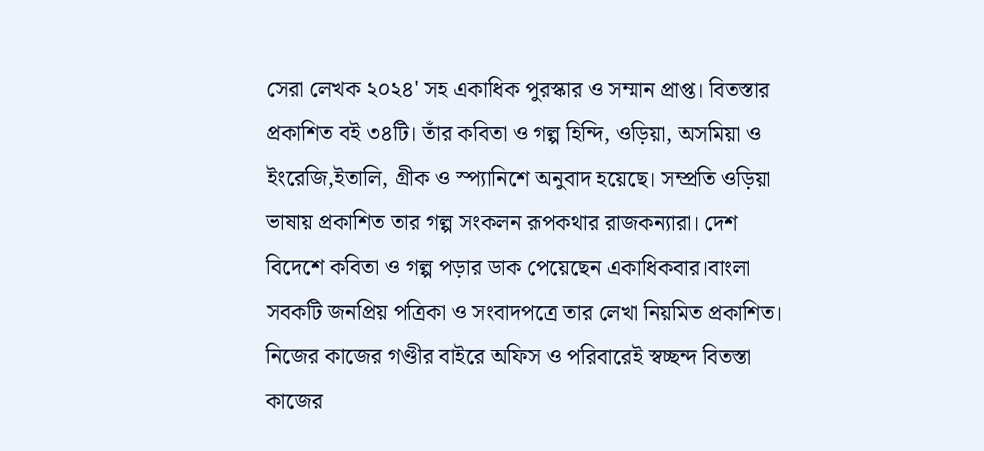সেরা লেখক ২০২৪' সহ একাধিক পুরস্কার ও সম্মান প্রাপ্ত। বিতস্তার প্রকাশিত বই ৩৪টি। তাঁর কবিতা ও গল্প হিন্দি, ওড়িয়া, অসমিয়া ও ইংরেজি,ইতালি, গ্রীক ও স্প্যানিশে অনুবাদ হয়েছে। সম্প্রতি ওড়িয়া ভাষায় প্রকাশিত তার গল্প সংকলন রূপকথার রাজকন্যারা। দেশ বিদেশে কবিতা ও গল্প পড়ার ডাক পেয়েছেন একাধিকবার।বাংলা সবকটি জনপ্রিয় পত্রিকা ও সংবাদপত্রে তার লেখা নিয়মিত প্রকাশিত। নিজের কাজের গণ্ডীর বাইরে অফিস ও পরিবারেই স্বচ্ছন্দ বিতস্তা কাজের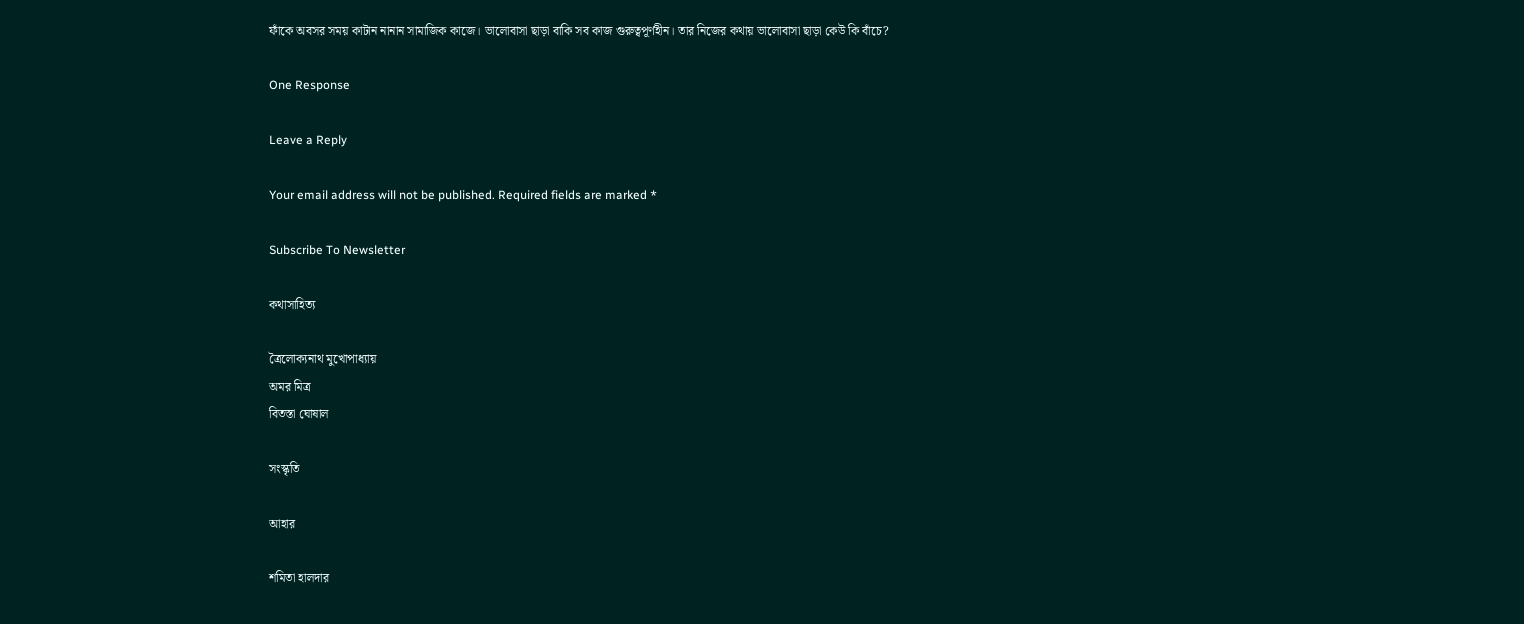ফাঁকে অবসর সময় কাটান নানান সামাজিক কাজে। ভালোবাসা ছাড়া বাকি সব কাজ গুরুত্বপূর্ণহীন। তার নিজের কথায় ভালোবাসা ছাড়া কেউ কি বাঁচে?

One Response

Leave a Reply

Your email address will not be published. Required fields are marked *

Subscribe To Newsletter

কথাসাহিত্য

ত্রৈলোক্যনাথ মুখোপাধ্যায়
অমর মিত্র
বিতস্তা ঘোষাল

সংস্কৃতি

আহার

শমিতা হালদার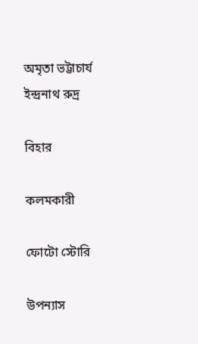অমৃতা ভট্টাচার্য
ইন্দ্রনাথ রুদ্র

বিহার

কলমকারী

ফোটো স্টোরি

উপন্যাস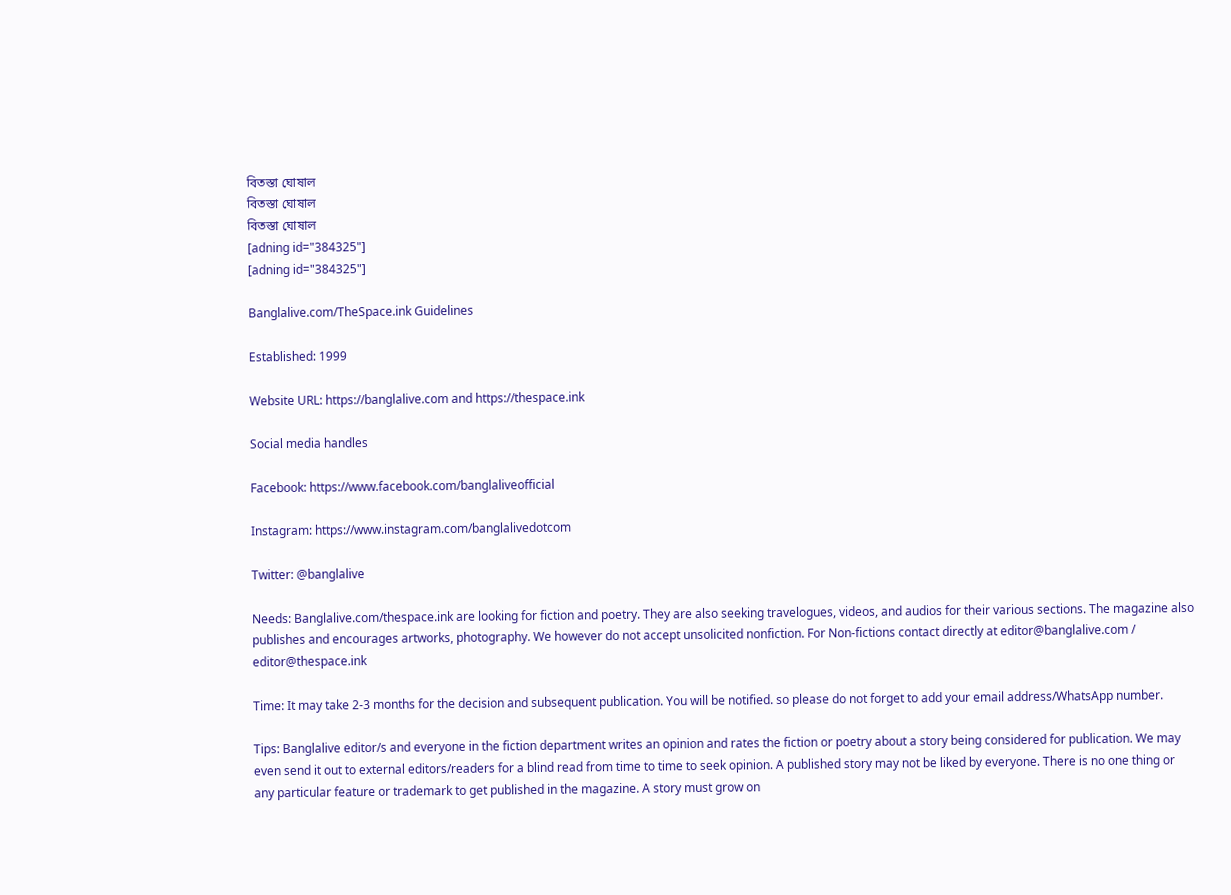বিতস্তা ঘোষাল
বিতস্তা ঘোষাল
বিতস্তা ঘোষাল
[adning id="384325"]
[adning id="384325"]

Banglalive.com/TheSpace.ink Guidelines

Established: 1999

Website URL: https://banglalive.com and https://thespace.ink

Social media handles

Facebook: https://www.facebook.com/banglaliveofficial

Instagram: https://www.instagram.com/banglalivedotcom

Twitter: @banglalive

Needs: Banglalive.com/thespace.ink are looking for fiction and poetry. They are also seeking travelogues, videos, and audios for their various sections. The magazine also publishes and encourages artworks, photography. We however do not accept unsolicited nonfiction. For Non-fictions contact directly at editor@banglalive.com / editor@thespace.ink

Time: It may take 2-3 months for the decision and subsequent publication. You will be notified. so please do not forget to add your email address/WhatsApp number.

Tips: Banglalive editor/s and everyone in the fiction department writes an opinion and rates the fiction or poetry about a story being considered for publication. We may even send it out to external editors/readers for a blind read from time to time to seek opinion. A published story may not be liked by everyone. There is no one thing or any particular feature or trademark to get published in the magazine. A story must grow on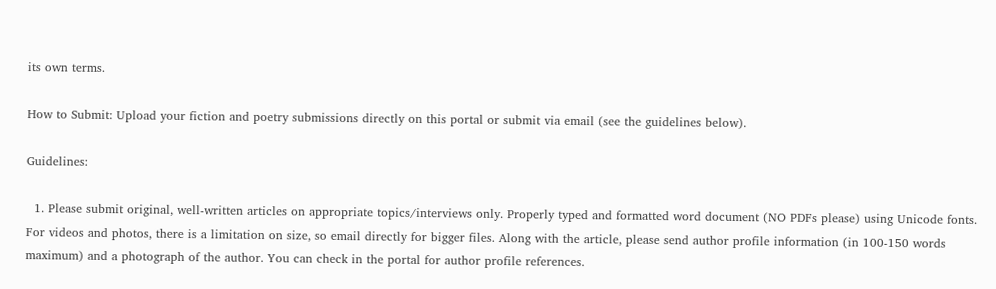its own terms.

How to Submit: Upload your fiction and poetry submissions directly on this portal or submit via email (see the guidelines below).

Guidelines:

  1. Please submit original, well-written articles on appropriate topics/interviews only. Properly typed and formatted word document (NO PDFs please) using Unicode fonts. For videos and photos, there is a limitation on size, so email directly for bigger files. Along with the article, please send author profile information (in 100-150 words maximum) and a photograph of the author. You can check in the portal for author profile references.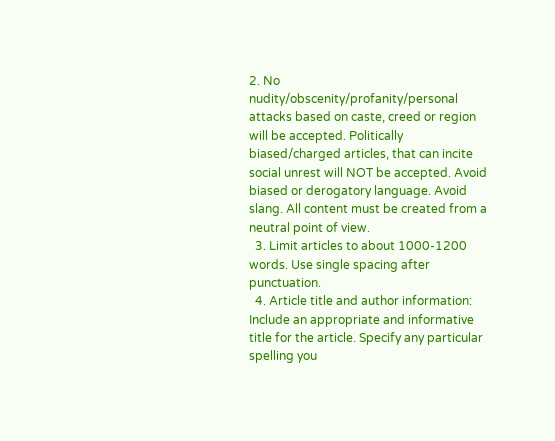2. No nudity/obscenity/profanity/personal attacks based on caste, creed or region will be accepted. Politically biased/charged articles, that can incite social unrest will NOT be accepted. Avoid biased or derogatory language. Avoid slang. All content must be created from a neutral point of view.
  3. Limit articles to about 1000-1200 words. Use single spacing after punctuation.
  4. Article title and author information: Include an appropriate and informative title for the article. Specify any particular spelling you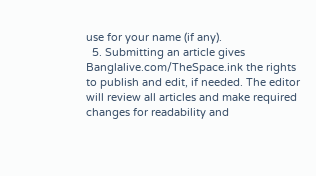use for your name (if any).
  5. Submitting an article gives Banglalive.com/TheSpace.ink the rights to publish and edit, if needed. The editor will review all articles and make required changes for readability and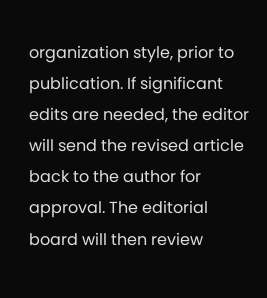organization style, prior to publication. If significant edits are needed, the editor will send the revised article back to the author for approval. The editorial board will then review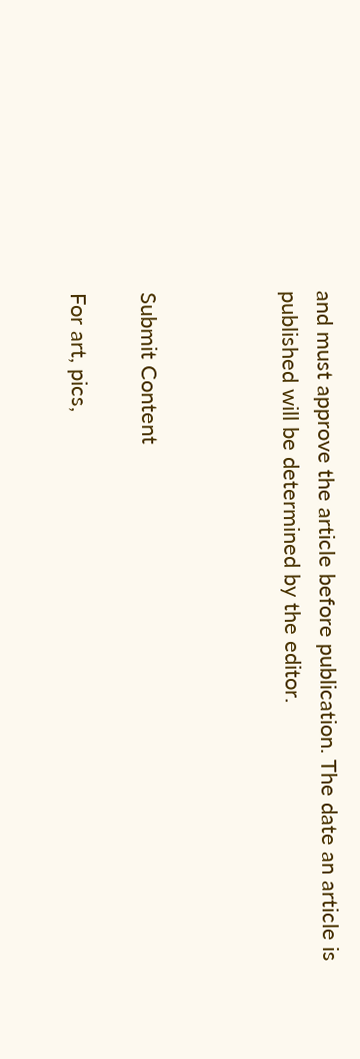and must approve the article before publication. The date an article is published will be determined by the editor.



Submit Content

For art, pics,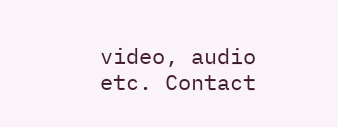video, audio etc. Contact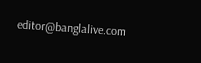editor@banglalive.com